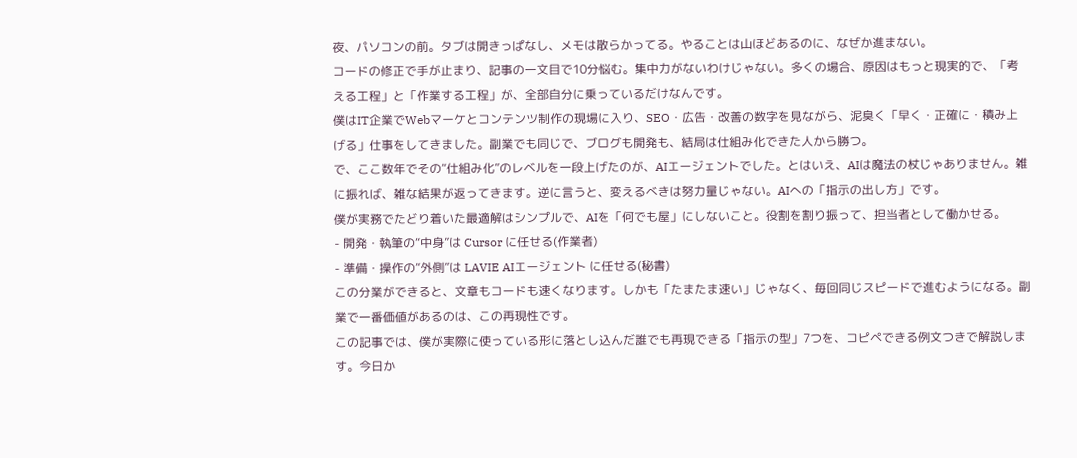夜、パソコンの前。タブは開きっぱなし、メモは散らかってる。やることは山ほどあるのに、なぜか進まない。
コードの修正で手が止まり、記事の一文目で10分悩む。集中力がないわけじゃない。多くの場合、原因はもっと現実的で、「考える工程」と「作業する工程」が、全部自分に乗っているだけなんです。
僕はIT企業でWebマーケとコンテンツ制作の現場に入り、SEO・広告・改善の数字を見ながら、泥臭く「早く・正確に・積み上げる」仕事をしてきました。副業でも同じで、ブログも開発も、結局は仕組み化できた人から勝つ。
で、ここ数年でその“仕組み化”のレベルを一段上げたのが、AIエージェントでした。とはいえ、AIは魔法の杖じゃありません。雑に振れば、雑な結果が返ってきます。逆に言うと、変えるべきは努力量じゃない。AIへの「指示の出し方」です。
僕が実務でたどり着いた最適解はシンプルで、AIを「何でも屋」にしないこと。役割を割り振って、担当者として働かせる。
- 開発・執筆の“中身”は Cursor に任せる(作業者)
- 準備・操作の“外側”は LAVIE AIエージェント に任せる(秘書)
この分業ができると、文章もコードも速くなります。しかも「たまたま速い」じゃなく、毎回同じスピードで進むようになる。副業で一番価値があるのは、この再現性です。
この記事では、僕が実際に使っている形に落とし込んだ誰でも再現できる「指示の型」7つを、コピペできる例文つきで解説します。今日か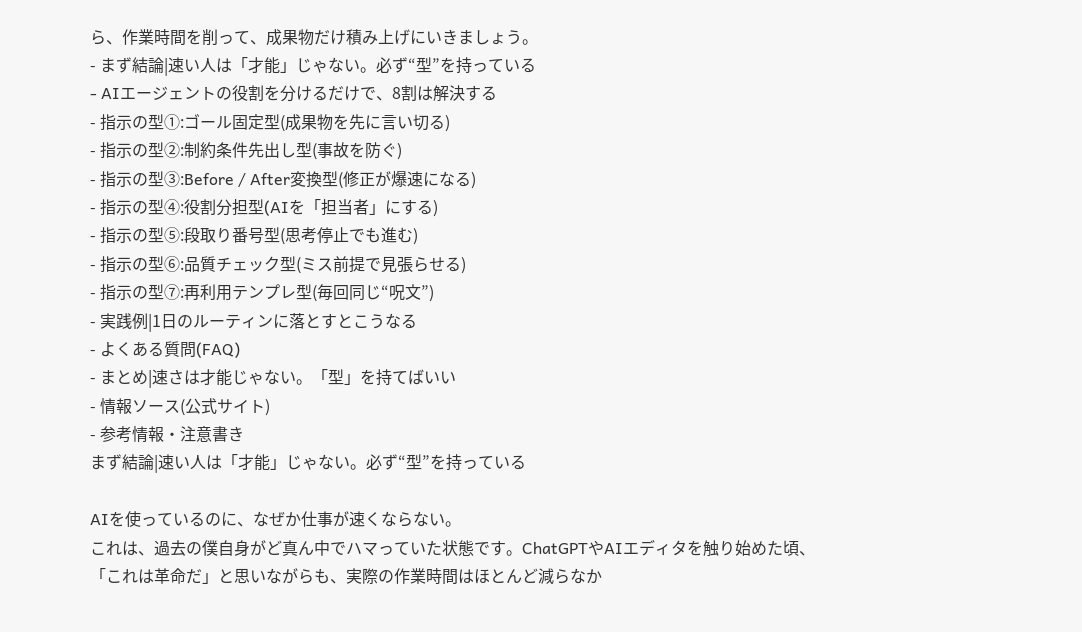ら、作業時間を削って、成果物だけ積み上げにいきましょう。
- まず結論|速い人は「才能」じゃない。必ず“型”を持っている
- AIエージェントの役割を分けるだけで、8割は解決する
- 指示の型①:ゴール固定型(成果物を先に言い切る)
- 指示の型②:制約条件先出し型(事故を防ぐ)
- 指示の型③:Before / After変換型(修正が爆速になる)
- 指示の型④:役割分担型(AIを「担当者」にする)
- 指示の型⑤:段取り番号型(思考停止でも進む)
- 指示の型⑥:品質チェック型(ミス前提で見張らせる)
- 指示の型⑦:再利用テンプレ型(毎回同じ“呪文”)
- 実践例|1日のルーティンに落とすとこうなる
- よくある質問(FAQ)
- まとめ|速さは才能じゃない。「型」を持てばいい
- 情報ソース(公式サイト)
- 参考情報・注意書き
まず結論|速い人は「才能」じゃない。必ず“型”を持っている

AIを使っているのに、なぜか仕事が速くならない。
これは、過去の僕自身がど真ん中でハマっていた状態です。ChatGPTやAIエディタを触り始めた頃、「これは革命だ」と思いながらも、実際の作業時間はほとんど減らなか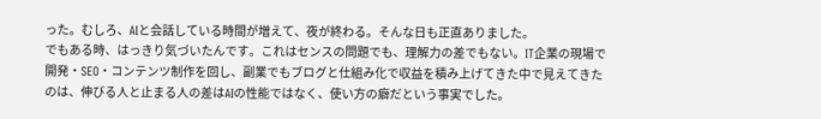った。むしろ、AIと会話している時間が増えて、夜が終わる。そんな日も正直ありました。
でもある時、はっきり気づいたんです。これはセンスの問題でも、理解力の差でもない。IT企業の現場で開発・SEO・コンテンツ制作を回し、副業でもブログと仕組み化で収益を積み上げてきた中で見えてきたのは、伸びる人と止まる人の差はAIの性能ではなく、使い方の癖だという事実でした。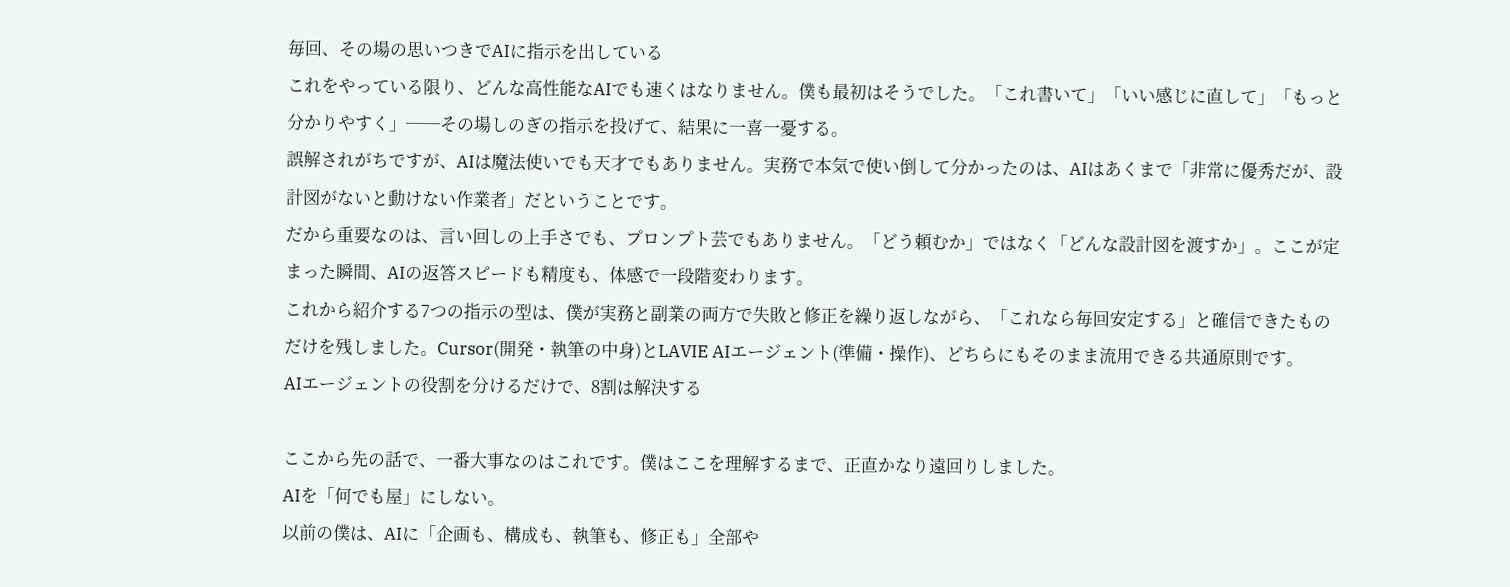毎回、その場の思いつきでAIに指示を出している
これをやっている限り、どんな高性能なAIでも速くはなりません。僕も最初はそうでした。「これ書いて」「いい感じに直して」「もっと分かりやすく」──その場しのぎの指示を投げて、結果に一喜一憂する。
誤解されがちですが、AIは魔法使いでも天才でもありません。実務で本気で使い倒して分かったのは、AIはあくまで「非常に優秀だが、設計図がないと動けない作業者」だということです。
だから重要なのは、言い回しの上手さでも、プロンプト芸でもありません。「どう頼むか」ではなく「どんな設計図を渡すか」。ここが定まった瞬間、AIの返答スピードも精度も、体感で一段階変わります。
これから紹介する7つの指示の型は、僕が実務と副業の両方で失敗と修正を繰り返しながら、「これなら毎回安定する」と確信できたものだけを残しました。Cursor(開発・執筆の中身)とLAVIE AIエージェント(準備・操作)、どちらにもそのまま流用できる共通原則です。
AIエージェントの役割を分けるだけで、8割は解決する

ここから先の話で、一番大事なのはこれです。僕はここを理解するまで、正直かなり遠回りしました。
AIを「何でも屋」にしない。
以前の僕は、AIに「企画も、構成も、執筆も、修正も」全部や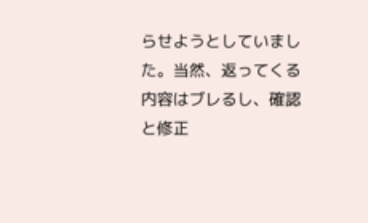らせようとしていました。当然、返ってくる内容はブレるし、確認と修正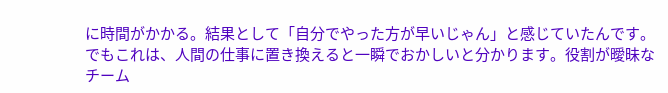に時間がかかる。結果として「自分でやった方が早いじゃん」と感じていたんです。
でもこれは、人間の仕事に置き換えると一瞬でおかしいと分かります。役割が曖昧なチーム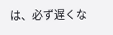は、必ず遅くな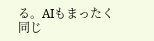る。AIもまったく同じ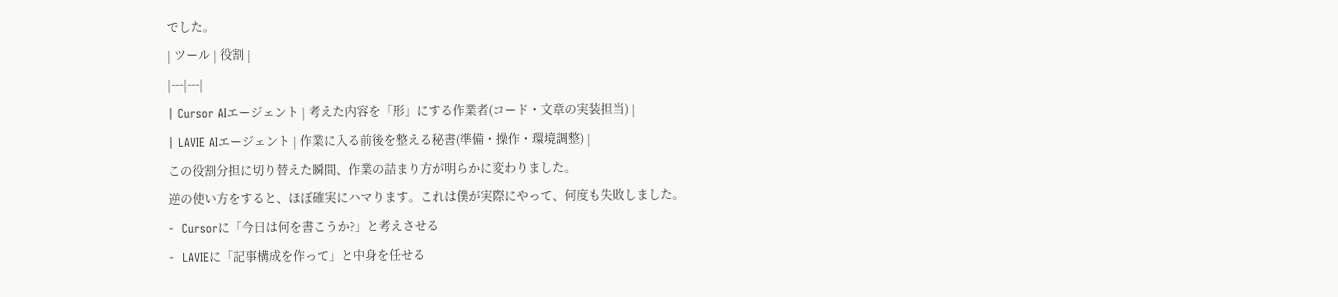でした。
| ツール | 役割 |
|---|---|
| Cursor AIエージェント | 考えた内容を「形」にする作業者(コード・文章の実装担当) |
| LAVIE AIエージェント | 作業に入る前後を整える秘書(準備・操作・環境調整) |
この役割分担に切り替えた瞬間、作業の詰まり方が明らかに変わりました。
逆の使い方をすると、ほぼ確実にハマります。これは僕が実際にやって、何度も失敗しました。
-  Cursorに「今日は何を書こうか?」と考えさせる
-  LAVIEに「記事構成を作って」と中身を任せる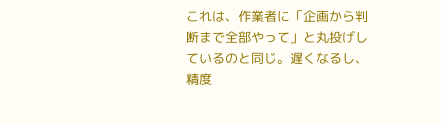これは、作業者に「企画から判断まで全部やって」と丸投げしているのと同じ。遅くなるし、精度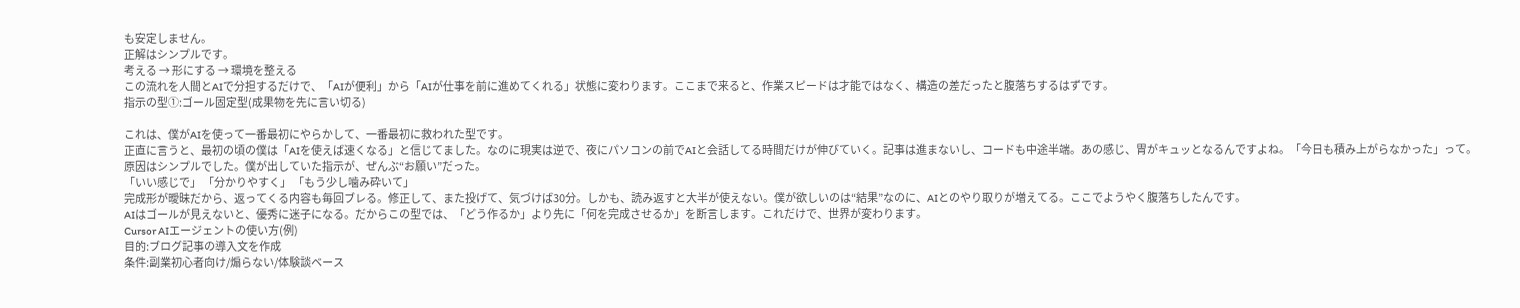も安定しません。
正解はシンプルです。
考える → 形にする → 環境を整える
この流れを人間とAIで分担するだけで、「AIが便利」から「AIが仕事を前に進めてくれる」状態に変わります。ここまで来ると、作業スピードは才能ではなく、構造の差だったと腹落ちするはずです。
指示の型①:ゴール固定型(成果物を先に言い切る)

これは、僕がAIを使って一番最初にやらかして、一番最初に救われた型です。
正直に言うと、最初の頃の僕は「AIを使えば速くなる」と信じてました。なのに現実は逆で、夜にパソコンの前でAIと会話してる時間だけが伸びていく。記事は進まないし、コードも中途半端。あの感じ、胃がキュッとなるんですよね。「今日も積み上がらなかった」って。
原因はシンプルでした。僕が出していた指示が、ぜんぶ“お願い”だった。
「いい感じで」 「分かりやすく」 「もう少し噛み砕いて」
完成形が曖昧だから、返ってくる内容も毎回ブレる。修正して、また投げて、気づけば30分。しかも、読み返すと大半が使えない。僕が欲しいのは“結果”なのに、AIとのやり取りが増えてる。ここでようやく腹落ちしたんです。
AIはゴールが見えないと、優秀に迷子になる。だからこの型では、「どう作るか」より先に「何を完成させるか」を断言します。これだけで、世界が変わります。
Cursor AIエージェントの使い方(例)
目的:ブログ記事の導入文を作成
条件:副業初心者向け/煽らない/体験談ベース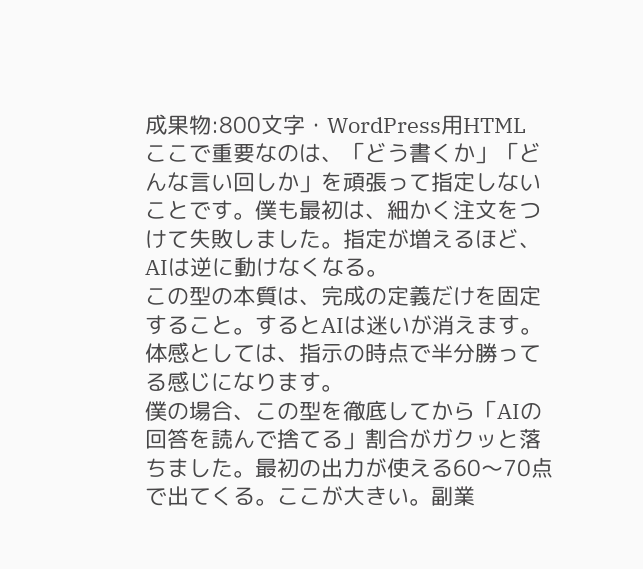成果物:800文字・WordPress用HTML
ここで重要なのは、「どう書くか」「どんな言い回しか」を頑張って指定しないことです。僕も最初は、細かく注文をつけて失敗しました。指定が増えるほど、AIは逆に動けなくなる。
この型の本質は、完成の定義だけを固定すること。するとAIは迷いが消えます。体感としては、指示の時点で半分勝ってる感じになります。
僕の場合、この型を徹底してから「AIの回答を読んで捨てる」割合がガクッと落ちました。最初の出力が使える60〜70点で出てくる。ここが大きい。副業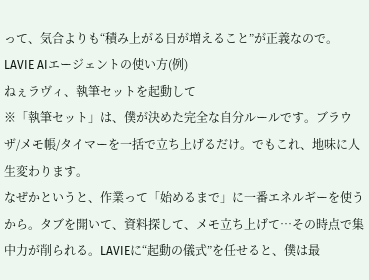って、気合よりも“積み上がる日が増えること”が正義なので。
LAVIE AIエージェントの使い方(例)
ねぇラヴィ、執筆セットを起動して
※「執筆セット」は、僕が決めた完全な自分ルールです。ブラウザ/メモ帳/タイマーを一括で立ち上げるだけ。でもこれ、地味に人生変わります。
なぜかというと、作業って「始めるまで」に一番エネルギーを使うから。タブを開いて、資料探して、メモ立ち上げて…その時点で集中力が削られる。LAVIEに“起動の儀式”を任せると、僕は最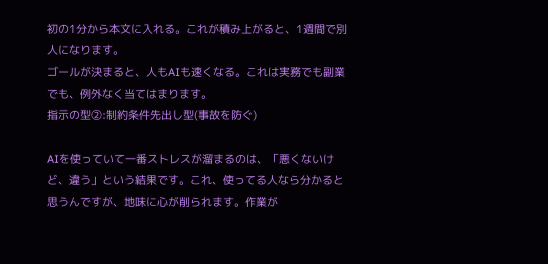初の1分から本文に入れる。これが積み上がると、1週間で別人になります。
ゴールが決まると、人もAIも速くなる。これは実務でも副業でも、例外なく当てはまります。
指示の型②:制約条件先出し型(事故を防ぐ)

AIを使っていて一番ストレスが溜まるのは、「悪くないけど、違う」という結果です。これ、使ってる人なら分かると思うんですが、地味に心が削られます。作業が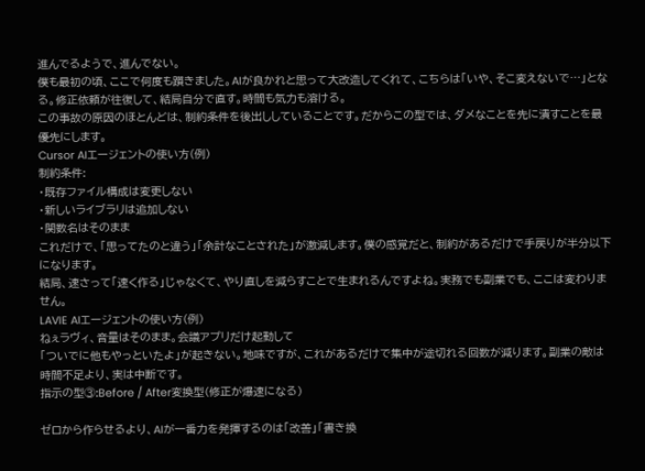進んでるようで、進んでない。
僕も最初の頃、ここで何度も躓きました。AIが良かれと思って大改造してくれて、こちらは「いや、そこ変えないで…」となる。修正依頼が往復して、結局自分で直す。時間も気力も溶ける。
この事故の原因のほとんどは、制約条件を後出ししていることです。だからこの型では、ダメなことを先に潰すことを最優先にします。
Cursor AIエージェントの使い方(例)
制約条件:
・既存ファイル構成は変更しない
・新しいライブラリは追加しない
・関数名はそのまま
これだけで、「思ってたのと違う」「余計なことされた」が激減します。僕の感覚だと、制約があるだけで手戻りが半分以下になります。
結局、速さって「速く作る」じゃなくて、やり直しを減らすことで生まれるんですよね。実務でも副業でも、ここは変わりません。
LAVIE AIエージェントの使い方(例)
ねぇラヴィ、音量はそのまま。会議アプリだけ起動して
「ついでに他もやっといたよ」が起きない。地味ですが、これがあるだけで集中が途切れる回数が減ります。副業の敵は時間不足より、実は中断です。
指示の型③:Before / After変換型(修正が爆速になる)

ゼロから作らせるより、AIが一番力を発揮するのは「改善」「書き換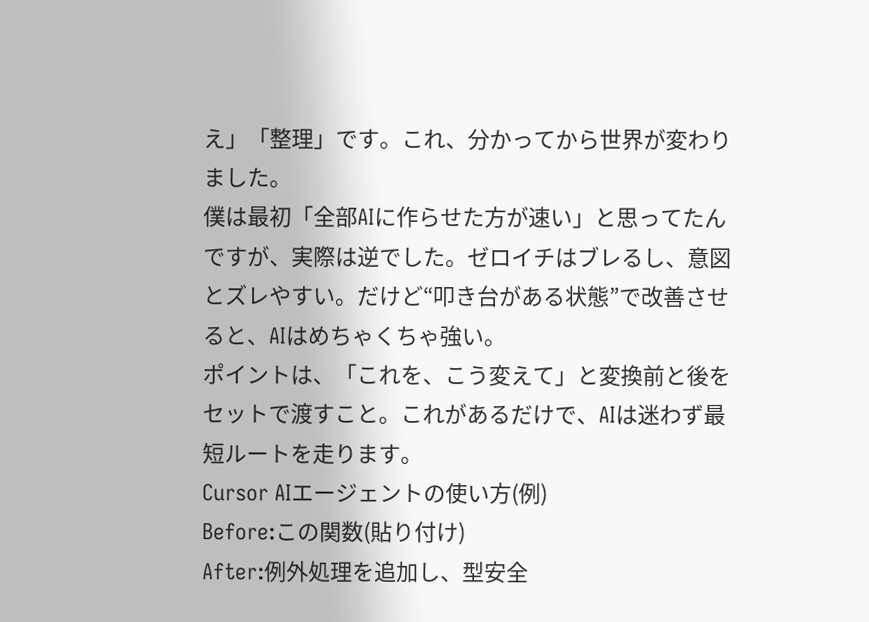え」「整理」です。これ、分かってから世界が変わりました。
僕は最初「全部AIに作らせた方が速い」と思ってたんですが、実際は逆でした。ゼロイチはブレるし、意図とズレやすい。だけど“叩き台がある状態”で改善させると、AIはめちゃくちゃ強い。
ポイントは、「これを、こう変えて」と変換前と後をセットで渡すこと。これがあるだけで、AIは迷わず最短ルートを走ります。
Cursor AIエージェントの使い方(例)
Before:この関数(貼り付け)
After:例外処理を追加し、型安全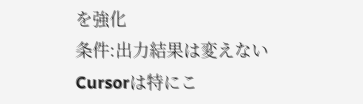を強化
条件:出力結果は変えない
Cursorは特にこ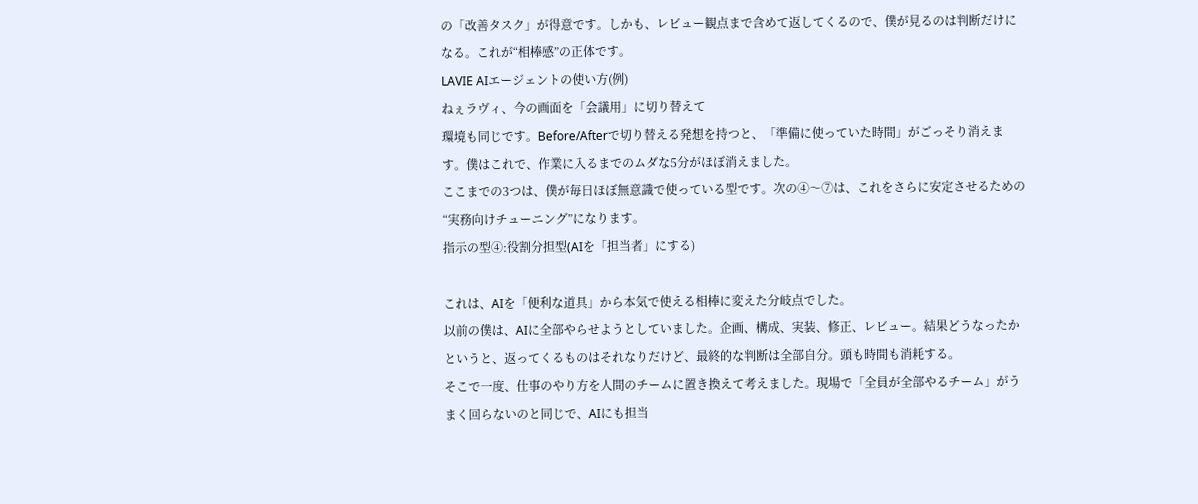の「改善タスク」が得意です。しかも、レビュー観点まで含めて返してくるので、僕が見るのは判断だけになる。これが“相棒感”の正体です。
LAVIE AIエージェントの使い方(例)
ねぇラヴィ、今の画面を「会議用」に切り替えて
環境も同じです。Before/Afterで切り替える発想を持つと、「準備に使っていた時間」がごっそり消えます。僕はこれで、作業に入るまでのムダな5分がほぼ消えました。
ここまでの3つは、僕が毎日ほぼ無意識で使っている型です。次の④〜⑦は、これをさらに安定させるための“実務向けチューニング”になります。
指示の型④:役割分担型(AIを「担当者」にする)

これは、AIを「便利な道具」から本気で使える相棒に変えた分岐点でした。
以前の僕は、AIに全部やらせようとしていました。企画、構成、実装、修正、レビュー。結果どうなったかというと、返ってくるものはそれなりだけど、最終的な判断は全部自分。頭も時間も消耗する。
そこで一度、仕事のやり方を人間のチームに置き換えて考えました。現場で「全員が全部やるチーム」がうまく回らないのと同じで、AIにも担当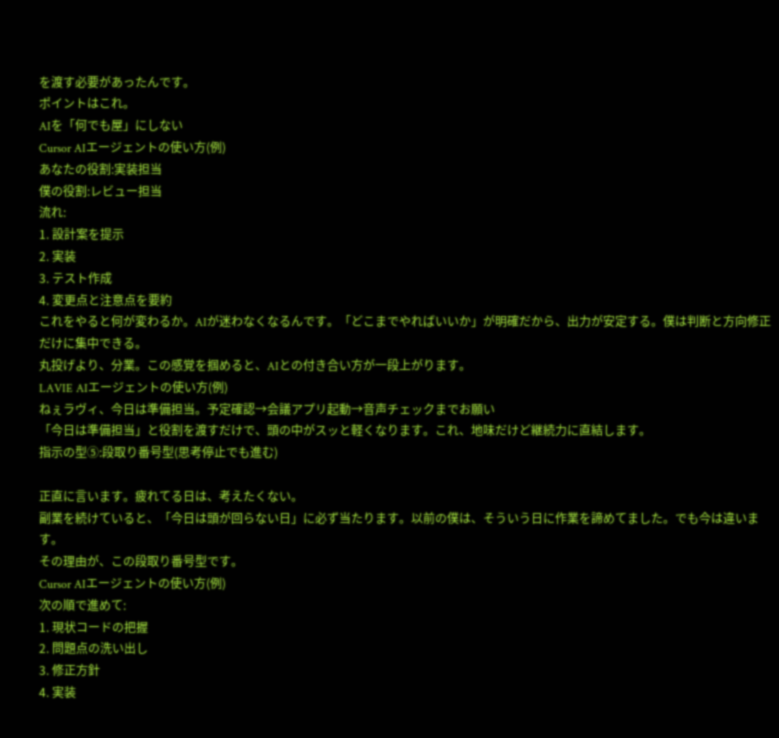を渡す必要があったんです。
ポイントはこれ。
AIを「何でも屋」にしない
Cursor AIエージェントの使い方(例)
あなたの役割:実装担当
僕の役割:レビュー担当
流れ:
1. 設計案を提示
2. 実装
3. テスト作成
4. 変更点と注意点を要約
これをやると何が変わるか。AIが迷わなくなるんです。「どこまでやればいいか」が明確だから、出力が安定する。僕は判断と方向修正だけに集中できる。
丸投げより、分業。この感覚を掴めると、AIとの付き合い方が一段上がります。
LAVIE AIエージェントの使い方(例)
ねぇラヴィ、今日は準備担当。予定確認→会議アプリ起動→音声チェックまでお願い
「今日は準備担当」と役割を渡すだけで、頭の中がスッと軽くなります。これ、地味だけど継続力に直結します。
指示の型⑤:段取り番号型(思考停止でも進む)

正直に言います。疲れてる日は、考えたくない。
副業を続けていると、「今日は頭が回らない日」に必ず当たります。以前の僕は、そういう日に作業を諦めてました。でも今は違います。
その理由が、この段取り番号型です。
Cursor AIエージェントの使い方(例)
次の順で進めて:
1. 現状コードの把握
2. 問題点の洗い出し
3. 修正方針
4. 実装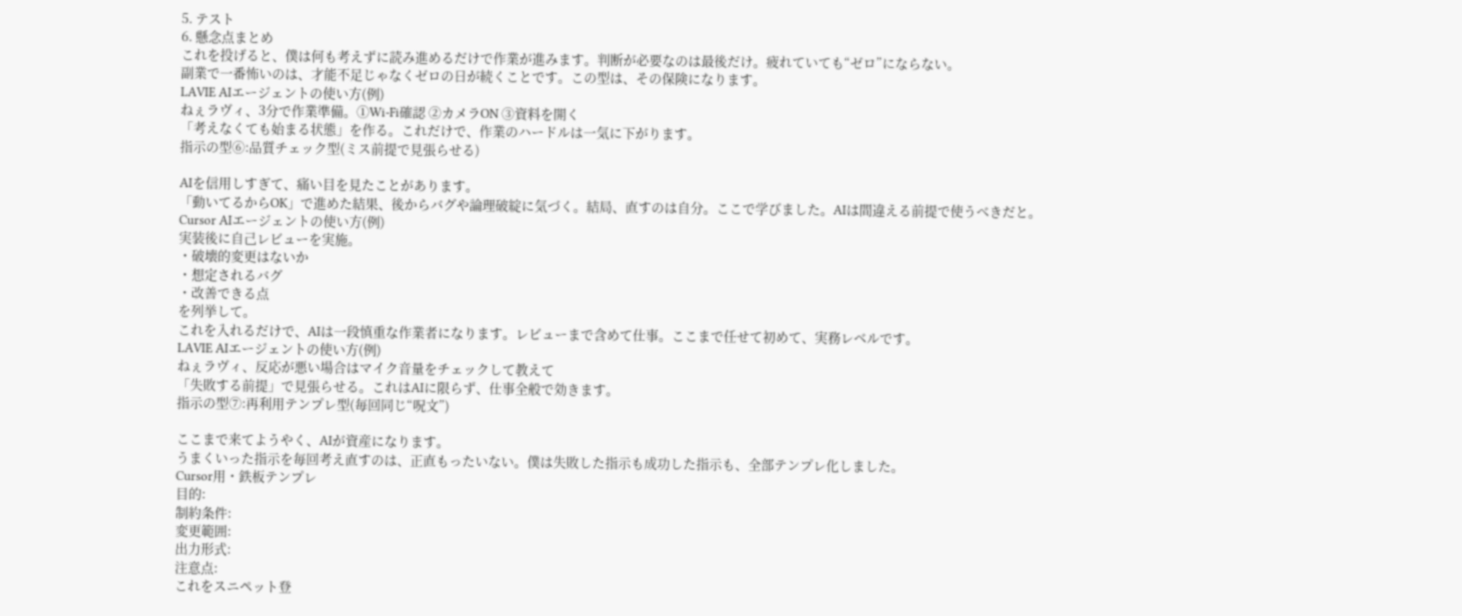5. テスト
6. 懸念点まとめ
これを投げると、僕は何も考えずに読み進めるだけで作業が進みます。判断が必要なのは最後だけ。疲れていても“ゼロ”にならない。
副業で一番怖いのは、才能不足じゃなくゼロの日が続くことです。この型は、その保険になります。
LAVIE AIエージェントの使い方(例)
ねぇラヴィ、3分で作業準備。①Wi-Fi確認 ②カメラON ③資料を開く
「考えなくても始まる状態」を作る。これだけで、作業のハードルは一気に下がります。
指示の型⑥:品質チェック型(ミス前提で見張らせる)

AIを信用しすぎて、痛い目を見たことがあります。
「動いてるからOK」で進めた結果、後からバグや論理破綻に気づく。結局、直すのは自分。ここで学びました。AIは間違える前提で使うべきだと。
Cursor AIエージェントの使い方(例)
実装後に自己レビューを実施。
・破壊的変更はないか
・想定されるバグ
・改善できる点
を列挙して。
これを入れるだけで、AIは一段慎重な作業者になります。レビューまで含めて仕事。ここまで任せて初めて、実務レベルです。
LAVIE AIエージェントの使い方(例)
ねぇラヴィ、反応が悪い場合はマイク音量をチェックして教えて
「失敗する前提」で見張らせる。これはAIに限らず、仕事全般で効きます。
指示の型⑦:再利用テンプレ型(毎回同じ“呪文”)

ここまで来てようやく、AIが資産になります。
うまくいった指示を毎回考え直すのは、正直もったいない。僕は失敗した指示も成功した指示も、全部テンプレ化しました。
Cursor用・鉄板テンプレ
目的:
制約条件:
変更範囲:
出力形式:
注意点:
これをスニペット登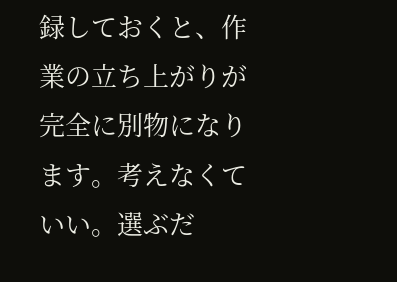録しておくと、作業の立ち上がりが完全に別物になります。考えなくていい。選ぶだ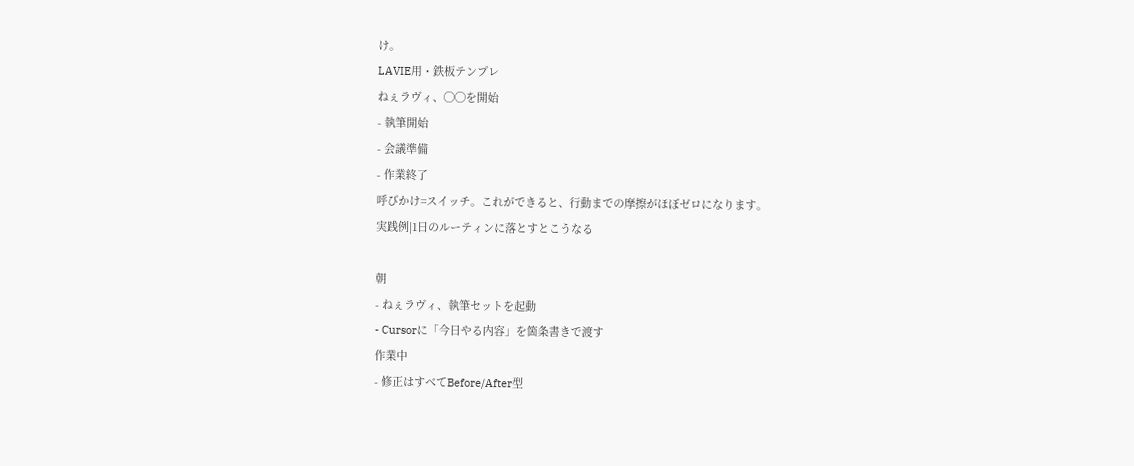け。
LAVIE用・鉄板テンプレ
ねぇラヴィ、◯◯を開始
- 執筆開始
- 会議準備
- 作業終了
呼びかけ=スイッチ。これができると、行動までの摩擦がほぼゼロになります。
実践例|1日のルーティンに落とすとこうなる

朝
- ねぇラヴィ、執筆セットを起動
- Cursorに「今日やる内容」を箇条書きで渡す
作業中
- 修正はすべてBefore/After型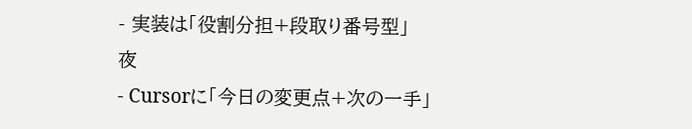- 実装は「役割分担+段取り番号型」
夜
- Cursorに「今日の変更点+次の一手」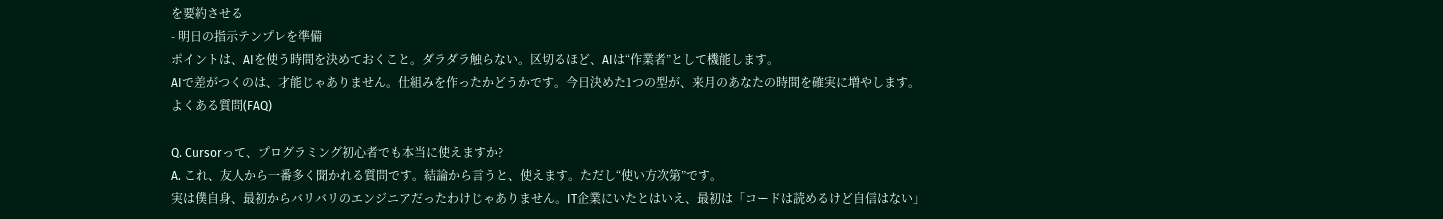を要約させる
- 明日の指示テンプレを準備
ポイントは、AIを使う時間を決めておくこと。ダラダラ触らない。区切るほど、AIは“作業者”として機能します。
AIで差がつくのは、才能じゃありません。仕組みを作ったかどうかです。今日決めた1つの型が、来月のあなたの時間を確実に増やします。
よくある質問(FAQ)

Q. Cursorって、プログラミング初心者でも本当に使えますか?
A. これ、友人から一番多く聞かれる質問です。結論から言うと、使えます。ただし“使い方次第”です。
実は僕自身、最初からバリバリのエンジニアだったわけじゃありません。IT企業にいたとはいえ、最初は「コードは読めるけど自信はない」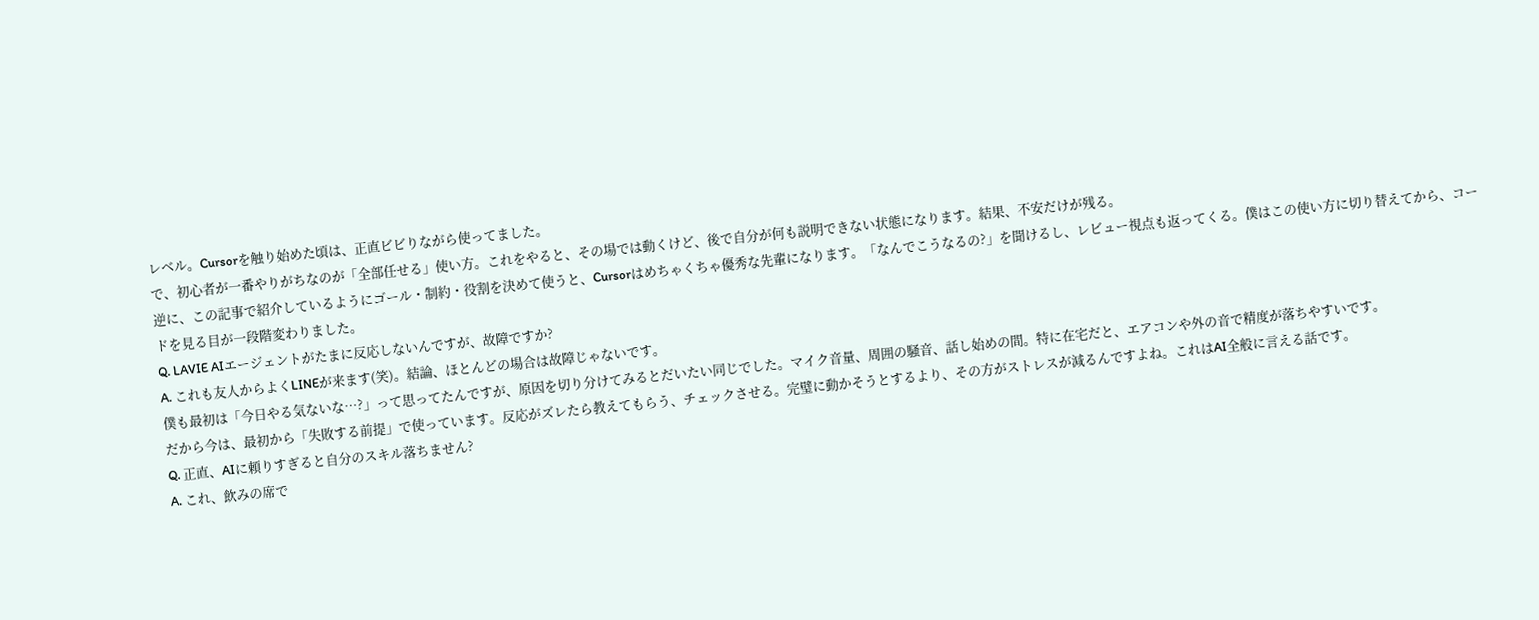レベル。Cursorを触り始めた頃は、正直ビビりながら使ってました。
で、初心者が一番やりがちなのが「全部任せる」使い方。これをやると、その場では動くけど、後で自分が何も説明できない状態になります。結果、不安だけが残る。
逆に、この記事で紹介しているようにゴール・制約・役割を決めて使うと、Cursorはめちゃくちゃ優秀な先輩になります。「なんでこうなるの?」を聞けるし、レビュー視点も返ってくる。僕はこの使い方に切り替えてから、コードを見る目が一段階変わりました。
Q. LAVIE AIエージェントがたまに反応しないんですが、故障ですか?
A. これも友人からよくLINEが来ます(笑)。結論、ほとんどの場合は故障じゃないです。
僕も最初は「今日やる気ないな…?」って思ってたんですが、原因を切り分けてみるとだいたい同じでした。マイク音量、周囲の騒音、話し始めの間。特に在宅だと、エアコンや外の音で精度が落ちやすいです。
だから今は、最初から「失敗する前提」で使っています。反応がズレたら教えてもらう、チェックさせる。完璧に動かそうとするより、その方がストレスが減るんですよね。これはAI全般に言える話です。
Q. 正直、AIに頼りすぎると自分のスキル落ちません?
A. これ、飲みの席で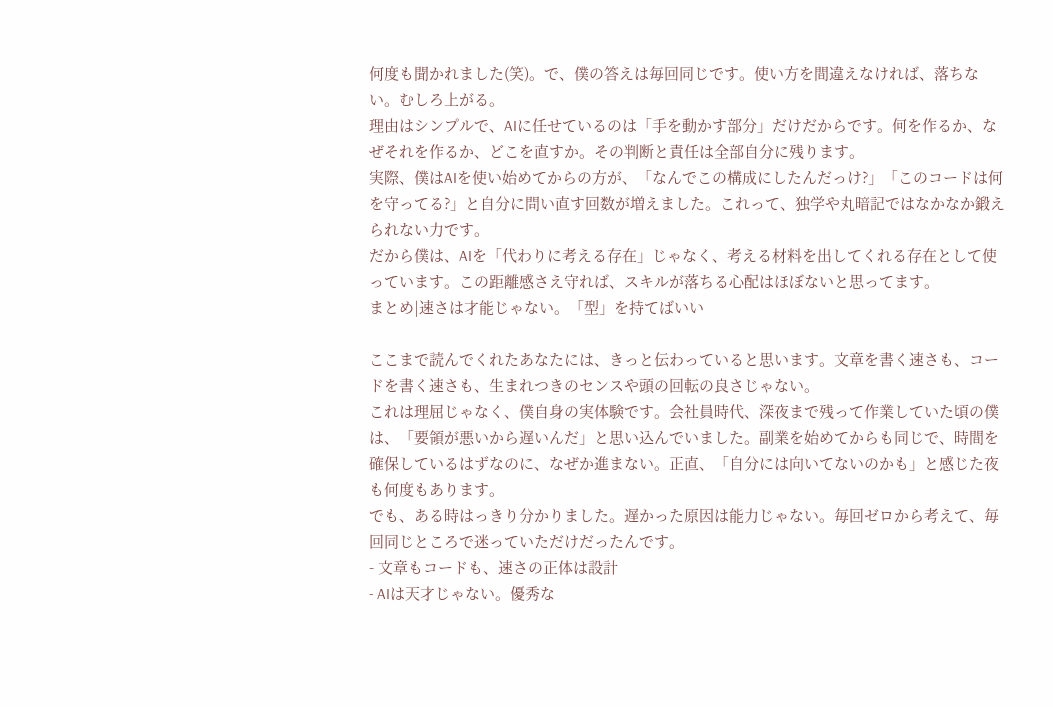何度も聞かれました(笑)。で、僕の答えは毎回同じです。使い方を間違えなければ、落ちない。むしろ上がる。
理由はシンプルで、AIに任せているのは「手を動かす部分」だけだからです。何を作るか、なぜそれを作るか、どこを直すか。その判断と責任は全部自分に残ります。
実際、僕はAIを使い始めてからの方が、「なんでこの構成にしたんだっけ?」「このコードは何を守ってる?」と自分に問い直す回数が増えました。これって、独学や丸暗記ではなかなか鍛えられない力です。
だから僕は、AIを「代わりに考える存在」じゃなく、考える材料を出してくれる存在として使っています。この距離感さえ守れば、スキルが落ちる心配はほぼないと思ってます。
まとめ|速さは才能じゃない。「型」を持てばいい

ここまで読んでくれたあなたには、きっと伝わっていると思います。文章を書く速さも、コードを書く速さも、生まれつきのセンスや頭の回転の良さじゃない。
これは理屈じゃなく、僕自身の実体験です。会社員時代、深夜まで残って作業していた頃の僕は、「要領が悪いから遅いんだ」と思い込んでいました。副業を始めてからも同じで、時間を確保しているはずなのに、なぜか進まない。正直、「自分には向いてないのかも」と感じた夜も何度もあります。
でも、ある時はっきり分かりました。遅かった原因は能力じゃない。毎回ゼロから考えて、毎回同じところで迷っていただけだったんです。
- 文章もコードも、速さの正体は設計
- AIは天才じゃない。優秀な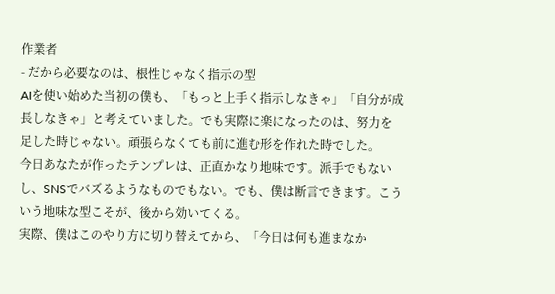作業者
- だから必要なのは、根性じゃなく指示の型
AIを使い始めた当初の僕も、「もっと上手く指示しなきゃ」「自分が成長しなきゃ」と考えていました。でも実際に楽になったのは、努力を足した時じゃない。頑張らなくても前に進む形を作れた時でした。
今日あなたが作ったテンプレは、正直かなり地味です。派手でもないし、SNSでバズるようなものでもない。でも、僕は断言できます。こういう地味な型こそが、後から効いてくる。
実際、僕はこのやり方に切り替えてから、「今日は何も進まなか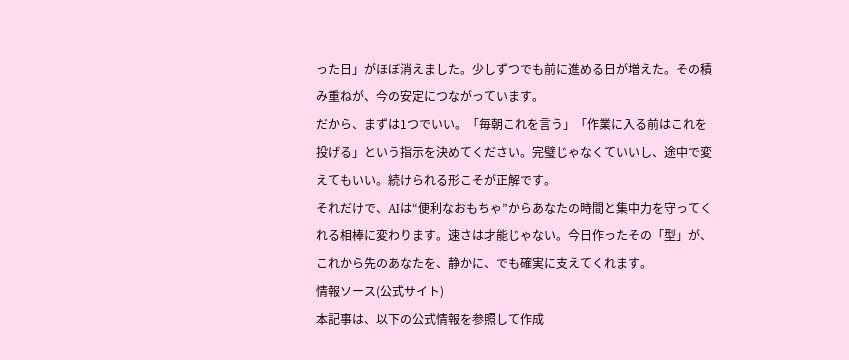った日」がほぼ消えました。少しずつでも前に進める日が増えた。その積み重ねが、今の安定につながっています。
だから、まずは1つでいい。「毎朝これを言う」「作業に入る前はこれを投げる」という指示を決めてください。完璧じゃなくていいし、途中で変えてもいい。続けられる形こそが正解です。
それだけで、AIは“便利なおもちゃ”からあなたの時間と集中力を守ってくれる相棒に変わります。速さは才能じゃない。今日作ったその「型」が、これから先のあなたを、静かに、でも確実に支えてくれます。
情報ソース(公式サイト)
本記事は、以下の公式情報を参照して作成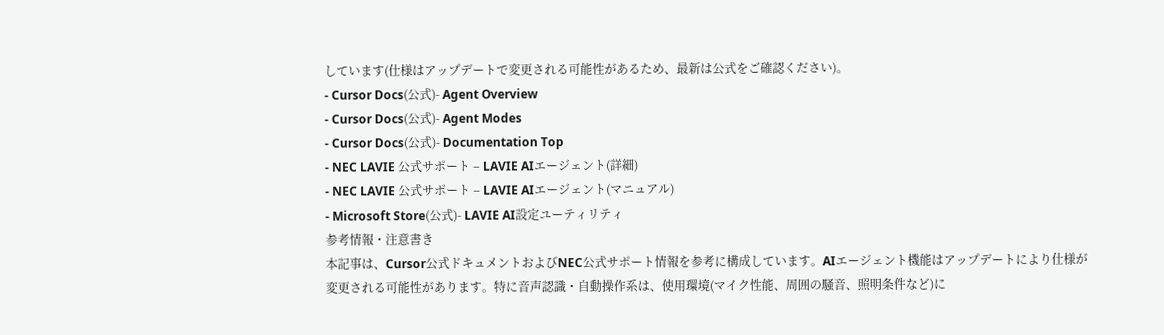しています(仕様はアップデートで変更される可能性があるため、最新は公式をご確認ください)。
- Cursor Docs(公式)- Agent Overview
- Cursor Docs(公式)- Agent Modes
- Cursor Docs(公式)- Documentation Top
- NEC LAVIE 公式サポート – LAVIE AIエージェント(詳細)
- NEC LAVIE 公式サポート – LAVIE AIエージェント(マニュアル)
- Microsoft Store(公式)- LAVIE AI設定ユーティリティ
参考情報・注意書き
本記事は、Cursor公式ドキュメントおよびNEC公式サポート情報を参考に構成しています。AIエージェント機能はアップデートにより仕様が変更される可能性があります。特に音声認識・自動操作系は、使用環境(マイク性能、周囲の騒音、照明条件など)に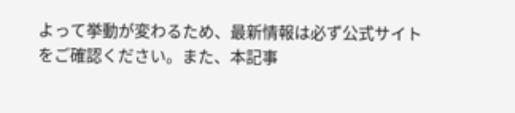よって挙動が変わるため、最新情報は必ず公式サイトをご確認ください。また、本記事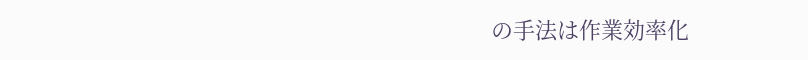の手法は作業効率化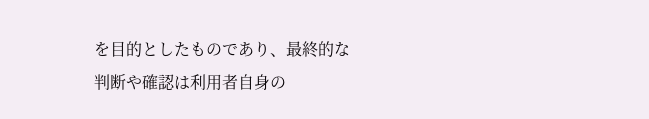を目的としたものであり、最終的な判断や確認は利用者自身の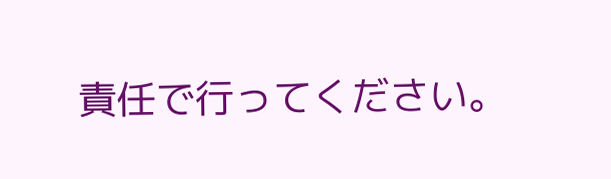責任で行ってください。